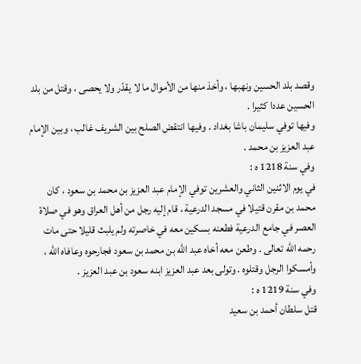وقصد بلد الحسين ونهبها ، وأخذ منها من الأموال ما لا يقدّر ولا يحصى ، وقتل من بلد الحسين عددا كثيرا .
وفيها توفي سليمان باشا بغداد . وفيها انتقض الصلح بين الشريف غالب ، وبين الإمام عبد العزيز بن محمد .
وفي سنة 1218 ه :
في يوم الاثنين الثاني والعشرين توفي الإمام عبد العزيز بن محمد بن سعود ، كان محمد بن مقرن قتيلا في مسجد الدرعية ، قام إليه رجل من أهل العراق وهو في صلاة العصر في جامع الدرعية فطعنه بسكين معه في خاصرته ولم يلبث قليلا حتى مات رحمه اللّه تعالى . وطعن معه أخاه عبد اللّه بن محمد بن سعود فجارحوه وعافاه اللّه ، وأمسكوا الرجل وقتلوه . وتولى بعد عبد العزيز ابنه سعود بن عبد العزيز .
وفي سنة 1219 ه :
قتل سلطان أحمد بن سعيد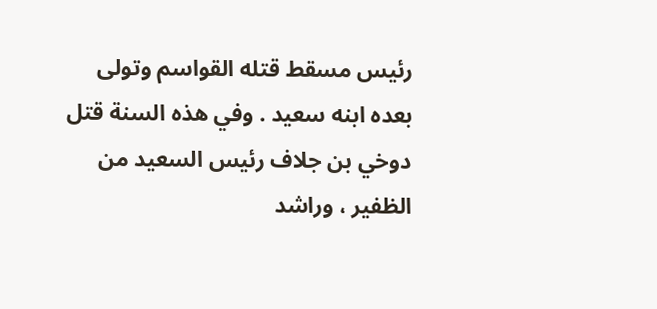رئيس مسقط قتله القواسم وتولى بعده ابنه سعيد . وفي هذه السنة قتل دوخي بن جلاف رئيس السعيد من الظفير ، وراشد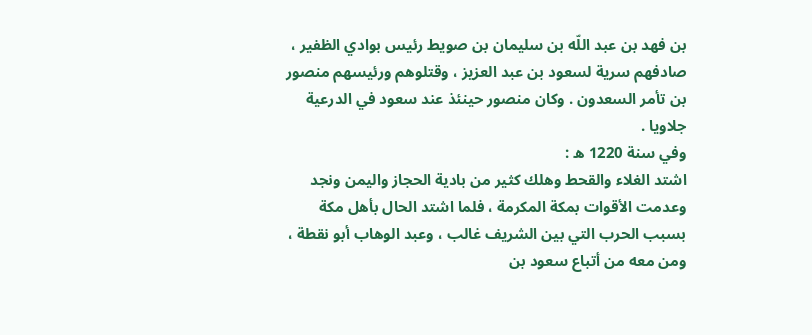بن فهد بن عبد اللّه بن سليمان بن صويط رئيس بوادي الظفير ، صادفهم سرية لسعود بن عبد العزيز ، وقتلوهم ورئيسهم منصور بن تأمر السعدون . وكان منصور حينئذ عند سعود في الدرعية جلاويا .
وفي سنة 1220 ه :
اشتد الغلاء والقحط وهلك كثير من بادية الحجاز واليمن ونجد وعدمت الأقوات بمكة المكرمة ، فلما اشتد الحال بأهل مكة بسبب الحرب التي بين الشريف غالب ، وعبد الوهاب أبو نقطة ، ومن معه من أتباع سعود بن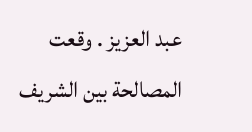عبد العزيز . وقعت المصالحة بين الشريف